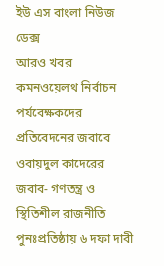ইউ এস বাংলা নিউজ ডেক্স
আরও খবর
কমনওয়েলথ নির্বাচন পর্যবেক্ষকদের প্রতিবেদনের জবাবে ওবায়দুল কাদেরের জবাব- গণতন্ত্র ও স্থিতিশীল রাজনীতি পুনঃপ্রতিষ্ঠায় ৬ দফা দাবী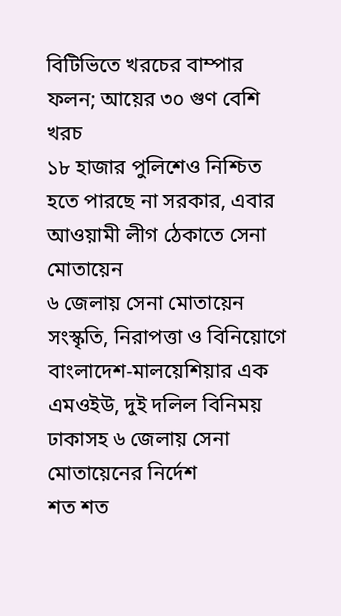বিটিভিতে খরচের বাম্পার ফলন; আয়ের ৩০ গুণ বেশি খরচ
১৮ হাজার পুলিশেও নিশ্চিত হতে পারছে না সরকার, এবার আওয়ামী লীগ ঠেকাতে সেনা মোতায়েন
৬ জেলায় সেনা মোতায়েন
সংস্কৃতি, নিরাপত্তা ও বিনিয়োগে বাংলাদেশ-মালয়েশিয়ার এক এমওইউ, দুই দলিল বিনিময়
ঢাকাসহ ৬ জেলায় সেনা মোতায়েনের নির্দেশ
শত শত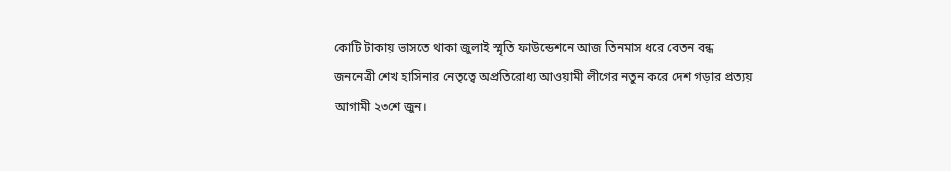কোটি টাকায় ভাসতে থাকা জুলাই স্মৃতি ফাউন্ডেশনে আজ তিনমাস ধরে বেতন বন্ধ
জননেত্রী শেখ হাসিনার নেতৃত্বে অপ্রতিরোধ্য আওয়ামী লীগের নতুন করে দেশ গড়ার প্রত্যয়
আগামী ২৩শে জুন।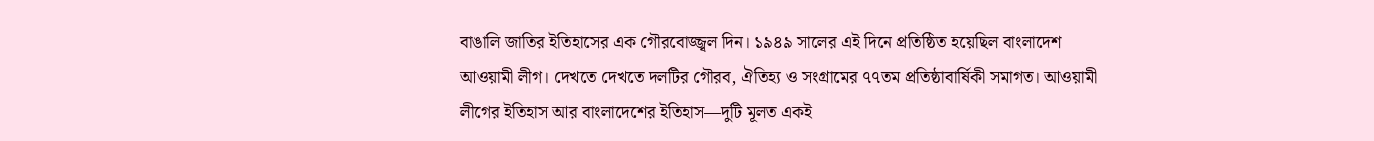বাঙালি জাতির ইতিহাসের এক গৌরবোজ্জ্বল দিন। ১৯৪৯ সালের এই দিনে প্রতিষ্ঠিত হয়েছিল বাংলাদেশ আওয়ামী লীগ। দেখতে দেখতে দলটির গৌরব, ঐতিহ্য ও সংগ্রামের ৭৭তম প্রতিষ্ঠাবার্ষিকী সমাগত। আওয়ামী লীগের ইতিহাস আর বাংলাদেশের ইতিহাস—দুটি মূলত একই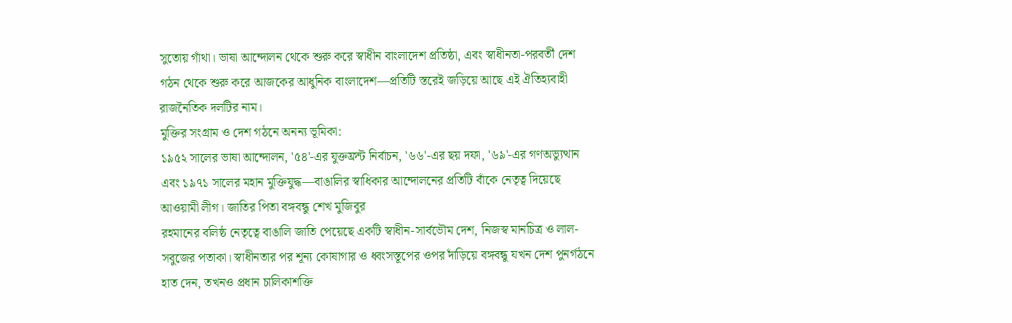সুতোয় গাঁথা। ভাষা আন্দোলন থেকে শুরু করে স্বাধীন বাংলাদেশ প্রতিষ্ঠা, এবং স্বাধীনতা-পরবর্তী দেশ গঠন থেকে শুরু করে আজকের আধুনিক বাংলাদেশ—প্রতিটি স্তরেই জড়িয়ে আছে এই ঐতিহ্যবাহী রাজনৈতিক দলটির নাম।
মুক্তির সংগ্রাম ও দেশ গঠনে অনন্য ভূমিকা:
১৯৫২ সালের ভাষা আন্দোলন, '৫৪'-এর যুক্তফ্রন্ট নির্বাচন, '৬৬'-এর ছয় দফা, '৬৯'-এর গণঅভ্যুত্থান এবং ১৯৭১ সালের মহান মুক্তিযুদ্ধ—বাঙালির স্বাধিকার আন্দোলনের প্রতিটি বাঁকে নেতৃত্ব দিয়েছে আওয়ামী লীগ। জাতির পিতা বঙ্গবন্ধু শেখ মুজিবুর
রহমানের বলিষ্ঠ নেতৃত্বে বাঙালি জাতি পেয়েছে একটি স্বাধীন-সার্বভৌম দেশ, নিজস্ব মানচিত্র ও লাল-সবুজের পতাকা। স্বাধীনতার পর শূন্য কোষাগার ও ধ্বংসস্তূপের ওপর দাঁড়িয়ে বঙ্গবন্ধু যখন দেশ পুনর্গঠনে হাত দেন, তখনও প্রধান চালিকাশক্তি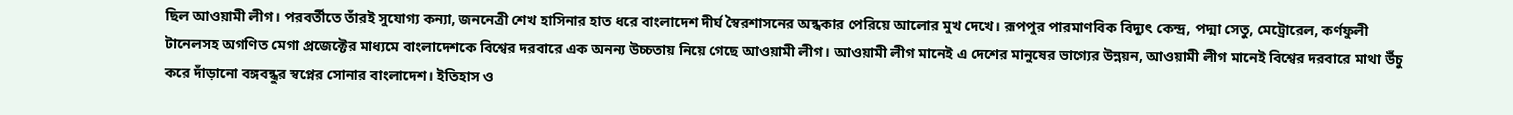ছিল আওয়ামী লীগ। পরবর্তীতে তাঁরই সুযোগ্য কন্যা, জননেত্রী শেখ হাসিনার হাত ধরে বাংলাদেশ দীর্ঘ স্বৈরশাসনের অন্ধকার পেরিয়ে আলোর মুখ দেখে। রূপপুর পারমাণবিক বিদ্যুৎ কেন্দ্র, পদ্মা সেতু, মেট্রোরেল, কর্ণফুলী টানেলসহ অগণিত মেগা প্রজেক্টের মাধ্যমে বাংলাদেশকে বিশ্বের দরবারে এক অনন্য উচ্চতায় নিয়ে গেছে আওয়ামী লীগ। আওয়ামী লীগ মানেই এ দেশের মানুষের ভাগ্যের উন্নয়ন, আওয়ামী লীগ মানেই বিশ্বের দরবারে মাথা উঁচু করে দাঁড়ানো বঙ্গবন্ধুর স্বপ্নের সোনার বাংলাদেশ। ইতিহাস ও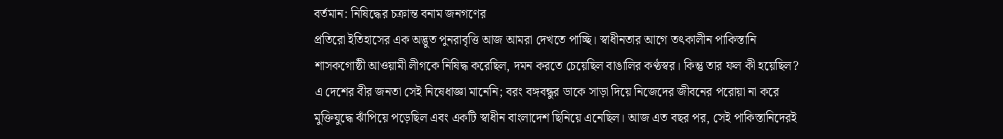বর্তমান: নিষিদ্ধের চক্রান্ত বনাম জনগণের
প্রতিরো ইতিহাসের এক অদ্ভুত পুনরাবৃত্তি আজ আমরা দেখতে পাচ্ছি। স্বাধীনতার আগে তৎকালীন পাকিস্তানি শাসকগোষ্ঠী আওয়ামী লীগকে নিষিদ্ধ করেছিল, দমন করতে চেয়েছিল বাঙালির কণ্ঠস্বর। কিন্তু তার ফল কী হয়েছিল? এ দেশের বীর জনতা সেই নিষেধাজ্ঞা মানেনি; বরং বঙ্গবন্ধুর ডাকে সাড়া দিয়ে নিজেদের জীবনের পরোয়া না করে মুক্তিযুদ্ধে ঝাঁপিয়ে পড়েছিল এবং একটি স্বাধীন বাংলাদেশ ছিনিয়ে এনেছিল। আজ এত বছর পর, সেই পাকিস্তানিদেরই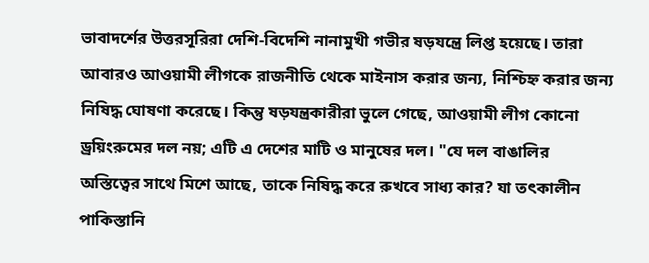ভাবাদর্শের উত্তরসূরিরা দেশি-বিদেশি নানামুখী গভীর ষড়যন্ত্রে লিপ্ত হয়েছে। তারা আবারও আওয়ামী লীগকে রাজনীতি থেকে মাইনাস করার জন্য, নিশ্চিহ্ন করার জন্য নিষিদ্ধ ঘোষণা করেছে। কিন্তু ষড়যন্ত্রকারীরা ভুলে গেছে, আওয়ামী লীগ কোনো ড্রয়িংরুমের দল নয়; এটি এ দেশের মাটি ও মানুষের দল। "যে দল বাঙালির
অস্তিত্বের সাথে মিশে আছে, তাকে নিষিদ্ধ করে রুখবে সাধ্য কার? যা তৎকালীন পাকিস্তানি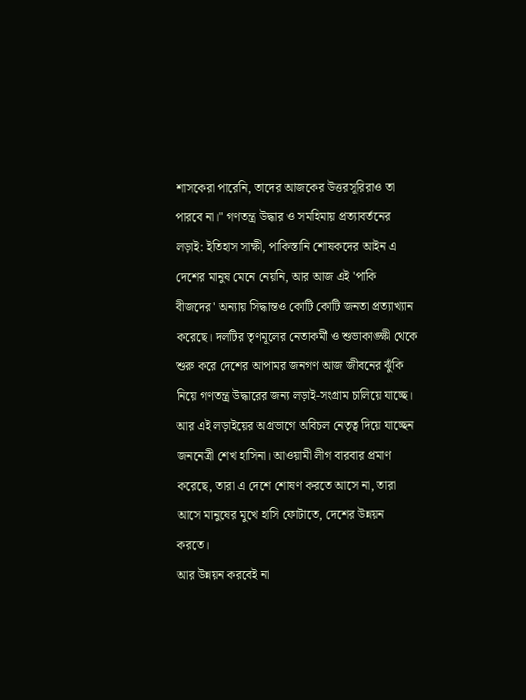শাসকেরা পারেনি, তাদের আজকের উত্তরসূরিরাও তা পারবে না।" গণতন্ত্র উদ্ধার ও সমহিমায় প্রত্যাবর্তনের লড়াই: ইতিহাস সাক্ষী, পাকিস্তানি শোষকদের আইন এ দেশের মানুষ মেনে নেয়নি, আর আজ এই 'পাকি বীজদের' অন্যায় সিদ্ধান্তও কোটি কোটি জনতা প্রত্যাখ্যান করেছে। দলটির তৃণমূলের নেতাকর্মী ও শুভাকাঙ্ক্ষী থেকে শুরু করে দেশের আপামর জনগণ আজ জীবনের ঝুঁকি নিয়ে গণতন্ত্র উদ্ধারের জন্য লড়াই-সংগ্রাম চালিয়ে যাচ্ছে। আর এই লড়াইয়ের অগ্রভাগে অবিচল নেতৃত্ব দিয়ে যাচ্ছেন জননেত্রী শেখ হাসিনা। আওয়ামী লীগ বারবার প্রমাণ করেছে, তারা এ দেশে শোষণ করতে আসে না, তারা আসে মানুষের মুখে হাসি ফোটাতে, দেশের উন্নয়ন করতে।
আর উন্নয়ন করবেই না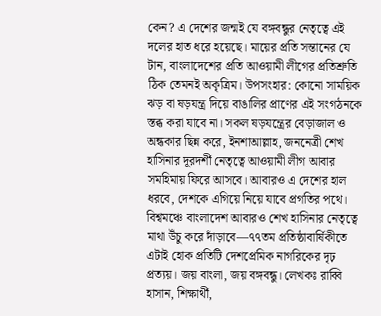কেন? এ দেশের জন্মই যে বঙ্গবন্ধুর নেতৃত্বে এই দলের হাত ধরে হয়েছে। মায়ের প্রতি সন্তানের যে টান, বাংলাদেশের প্রতি আওয়ামী লীগের প্রতিশ্রুতি ঠিক তেমনই অকৃত্রিম। উপসংহার: কোনো সাময়িক ঝড় বা ষড়যন্ত্র দিয়ে বাঙালির প্রাণের এই সংগঠনকে স্তব্ধ করা যাবে না। সকল ষড়যন্ত্রের বেড়াজাল ও অন্ধকার ছিন্ন করে, ইনশাআল্লাহ, জননেত্রী শেখ হাসিনার দূরদর্শী নেতৃত্বে আওয়ামী লীগ আবার সমহিমায় ফিরে আসবে। আবারও এ দেশের হাল ধরবে, দেশকে এগিয়ে নিয়ে যাবে প্রগতির পথে। বিশ্বমঞ্চে বাংলাদেশ আবারও শেখ হাসিনার নেতৃত্বে মাথা উঁচু করে দাঁড়াবে—৭৭তম প্রতিষ্ঠাবার্ষিকীতে এটাই হোক প্রতিটি দেশপ্রেমিক নাগরিকের দৃঢ় প্রত্যয়। জয় বাংলা, জয় বঙ্গবন্ধু। লেখকঃ রাব্বি হাসান, শিক্ষার্থী,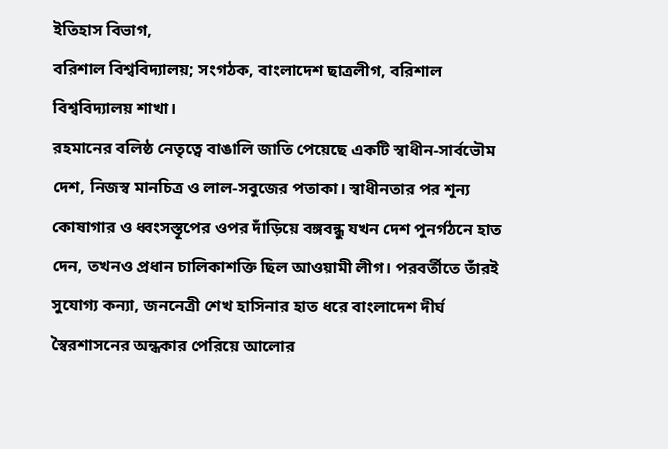ইতিহাস বিভাগ,
বরিশাল বিশ্ববিদ্যালয়; সংগঠক, বাংলাদেশ ছাত্রলীগ, বরিশাল বিশ্ববিদ্যালয় শাখা।
রহমানের বলিষ্ঠ নেতৃত্বে বাঙালি জাতি পেয়েছে একটি স্বাধীন-সার্বভৌম দেশ, নিজস্ব মানচিত্র ও লাল-সবুজের পতাকা। স্বাধীনতার পর শূন্য কোষাগার ও ধ্বংসস্তূপের ওপর দাঁড়িয়ে বঙ্গবন্ধু যখন দেশ পুনর্গঠনে হাত দেন, তখনও প্রধান চালিকাশক্তি ছিল আওয়ামী লীগ। পরবর্তীতে তাঁরই সুযোগ্য কন্যা, জননেত্রী শেখ হাসিনার হাত ধরে বাংলাদেশ দীর্ঘ স্বৈরশাসনের অন্ধকার পেরিয়ে আলোর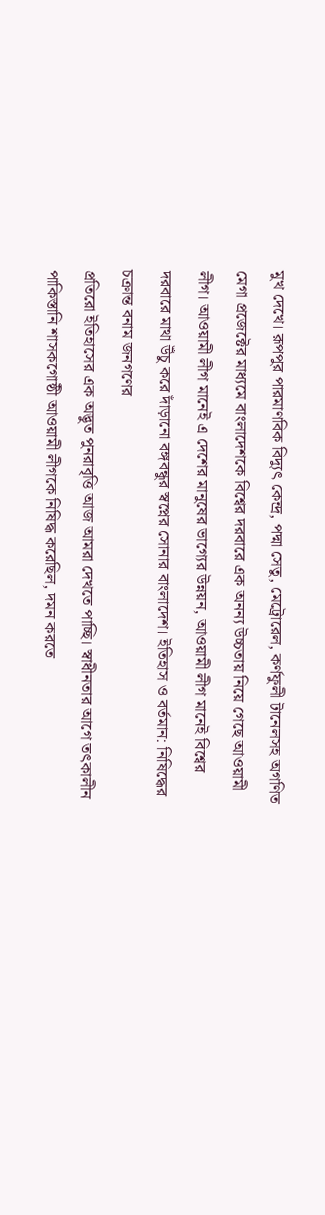মুখ দেখে। রূপপুর পারমাণবিক বিদ্যুৎ কেন্দ্র, পদ্মা সেতু, মেট্রোরেল, কর্ণফুলী টানেলসহ অগণিত মেগা প্রজেক্টের মাধ্যমে বাংলাদেশকে বিশ্বের দরবারে এক অনন্য উচ্চতায় নিয়ে গেছে আওয়ামী লীগ। আওয়ামী লীগ মানেই এ দেশের মানুষের ভাগ্যের উন্নয়ন, আওয়ামী লীগ মানেই বিশ্বের দরবারে মাথা উঁচু করে দাঁড়ানো বঙ্গবন্ধুর স্বপ্নের সোনার বাংলাদেশ। ইতিহাস ও বর্তমান: নিষিদ্ধের চক্রান্ত বনাম জনগণের
প্রতিরো ইতিহাসের এক অদ্ভুত পুনরাবৃত্তি আজ আমরা দেখতে পাচ্ছি। স্বাধীনতার আগে তৎকালীন পাকিস্তানি শাসকগোষ্ঠী আওয়ামী লীগকে নিষিদ্ধ করেছিল, দমন করতে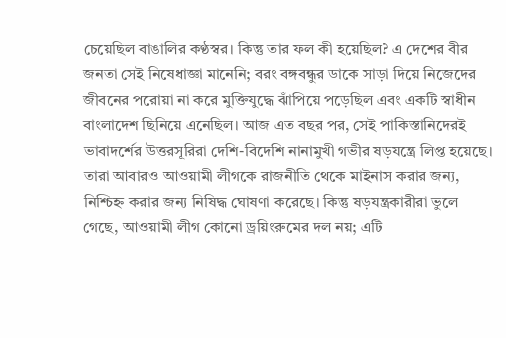চেয়েছিল বাঙালির কণ্ঠস্বর। কিন্তু তার ফল কী হয়েছিল? এ দেশের বীর জনতা সেই নিষেধাজ্ঞা মানেনি; বরং বঙ্গবন্ধুর ডাকে সাড়া দিয়ে নিজেদের জীবনের পরোয়া না করে মুক্তিযুদ্ধে ঝাঁপিয়ে পড়েছিল এবং একটি স্বাধীন বাংলাদেশ ছিনিয়ে এনেছিল। আজ এত বছর পর, সেই পাকিস্তানিদেরই ভাবাদর্শের উত্তরসূরিরা দেশি-বিদেশি নানামুখী গভীর ষড়যন্ত্রে লিপ্ত হয়েছে। তারা আবারও আওয়ামী লীগকে রাজনীতি থেকে মাইনাস করার জন্য, নিশ্চিহ্ন করার জন্য নিষিদ্ধ ঘোষণা করেছে। কিন্তু ষড়যন্ত্রকারীরা ভুলে গেছে, আওয়ামী লীগ কোনো ড্রয়িংরুমের দল নয়; এটি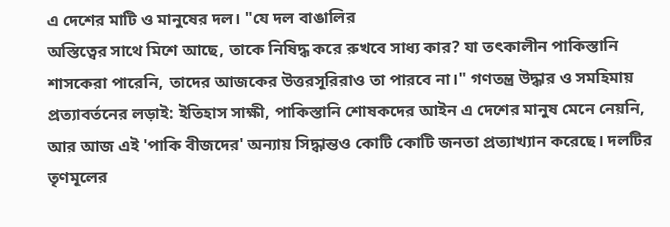এ দেশের মাটি ও মানুষের দল। "যে দল বাঙালির
অস্তিত্বের সাথে মিশে আছে, তাকে নিষিদ্ধ করে রুখবে সাধ্য কার? যা তৎকালীন পাকিস্তানি শাসকেরা পারেনি, তাদের আজকের উত্তরসূরিরাও তা পারবে না।" গণতন্ত্র উদ্ধার ও সমহিমায় প্রত্যাবর্তনের লড়াই: ইতিহাস সাক্ষী, পাকিস্তানি শোষকদের আইন এ দেশের মানুষ মেনে নেয়নি, আর আজ এই 'পাকি বীজদের' অন্যায় সিদ্ধান্তও কোটি কোটি জনতা প্রত্যাখ্যান করেছে। দলটির তৃণমূলের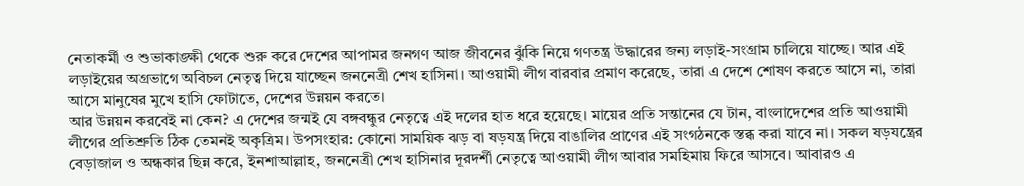নেতাকর্মী ও শুভাকাঙ্ক্ষী থেকে শুরু করে দেশের আপামর জনগণ আজ জীবনের ঝুঁকি নিয়ে গণতন্ত্র উদ্ধারের জন্য লড়াই-সংগ্রাম চালিয়ে যাচ্ছে। আর এই লড়াইয়ের অগ্রভাগে অবিচল নেতৃত্ব দিয়ে যাচ্ছেন জননেত্রী শেখ হাসিনা। আওয়ামী লীগ বারবার প্রমাণ করেছে, তারা এ দেশে শোষণ করতে আসে না, তারা আসে মানুষের মুখে হাসি ফোটাতে, দেশের উন্নয়ন করতে।
আর উন্নয়ন করবেই না কেন? এ দেশের জন্মই যে বঙ্গবন্ধুর নেতৃত্বে এই দলের হাত ধরে হয়েছে। মায়ের প্রতি সন্তানের যে টান, বাংলাদেশের প্রতি আওয়ামী লীগের প্রতিশ্রুতি ঠিক তেমনই অকৃত্রিম। উপসংহার: কোনো সাময়িক ঝড় বা ষড়যন্ত্র দিয়ে বাঙালির প্রাণের এই সংগঠনকে স্তব্ধ করা যাবে না। সকল ষড়যন্ত্রের বেড়াজাল ও অন্ধকার ছিন্ন করে, ইনশাআল্লাহ, জননেত্রী শেখ হাসিনার দূরদর্শী নেতৃত্বে আওয়ামী লীগ আবার সমহিমায় ফিরে আসবে। আবারও এ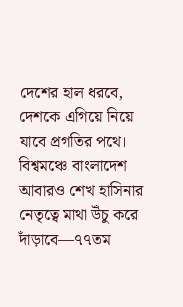দেশের হাল ধরবে, দেশকে এগিয়ে নিয়ে যাবে প্রগতির পথে। বিশ্বমঞ্চে বাংলাদেশ আবারও শেখ হাসিনার নেতৃত্বে মাথা উঁচু করে দাঁড়াবে—৭৭তম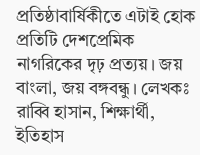প্রতিষ্ঠাবার্ষিকীতে এটাই হোক প্রতিটি দেশপ্রেমিক নাগরিকের দৃঢ় প্রত্যয়। জয় বাংলা, জয় বঙ্গবন্ধু। লেখকঃ রাব্বি হাসান, শিক্ষার্থী, ইতিহাস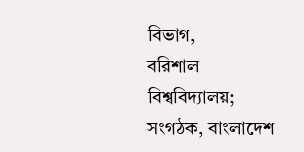বিভাগ,
বরিশাল বিশ্ববিদ্যালয়; সংগঠক, বাংলাদেশ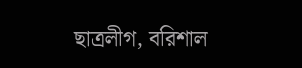ছাত্রলীগ, বরিশাল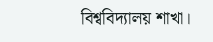বিশ্ববিদ্যালয় শাখা।